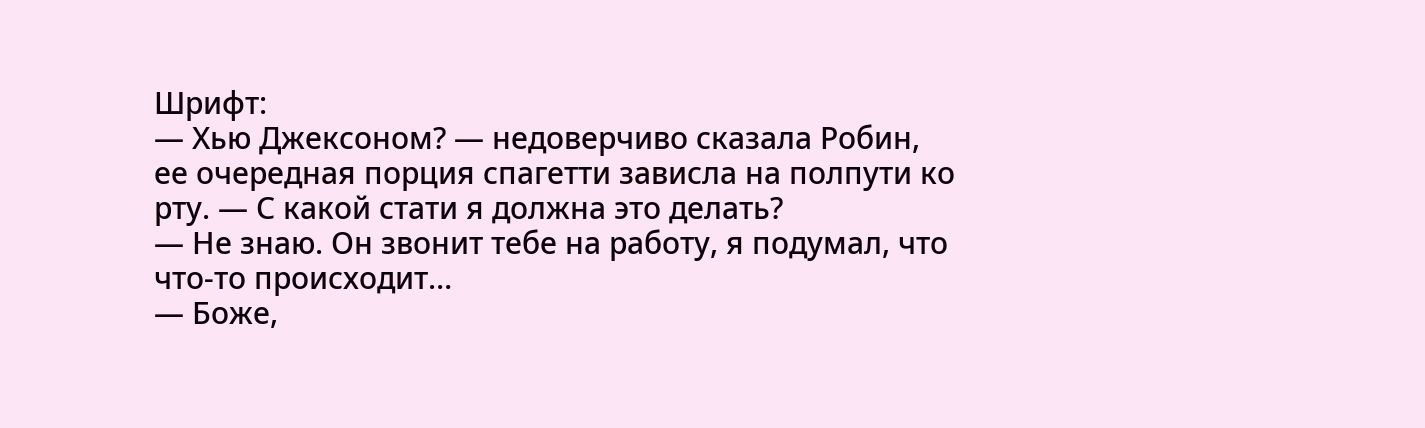Шрифт:
— Хью Джексоном? — недоверчиво сказала Робин, ее очередная порция спагетти зависла на полпути ко рту. — С какой стати я должна это делать?
— Не знаю. Он звонит тебе на работу, я подумал, что что-то происходит…
— Боже,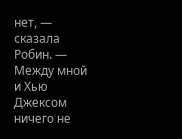нет, — сказала Робин. — Между мной и Хью Джексом ничего не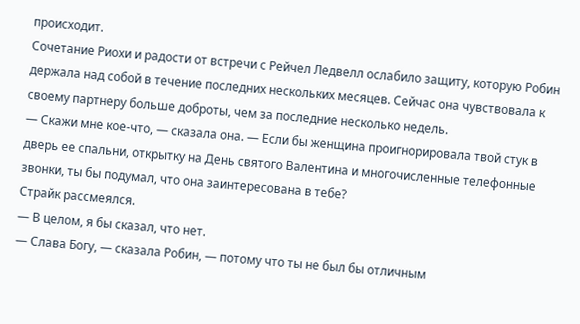происходит.
Сочетание Риохи и радости от встречи с Рейчел Ледвелл ослабило защиту, которую Робин держала над собой в течение последних нескольких месяцев. Сейчас она чувствовала к своему партнеру больше доброты, чем за последние несколько недель.
— Скажи мне кое-что, — сказала она. — Если бы женщина проигнорировала твой стук в дверь ее спальни, открытку на День святого Валентина и многочисленные телефонные звонки, ты бы подумал, что она заинтересована в тебе?
Страйк рассмеялся.
— В целом, я бы сказал, что нет.
— Слава Богу, — сказала Робин, — потому что ты не был бы отличным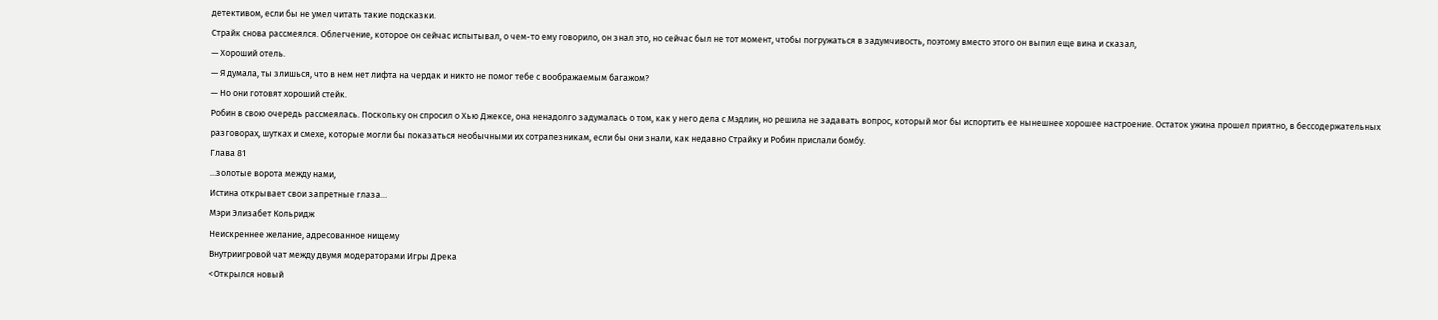детективом, если бы не умел читать такие подсказки.
Страйк снова рассмеялся. Облегчение, которое он сейчас испытывал, о чем-то ему говорило, он знал это, но сейчас был не тот момент, чтобы погружаться в задумчивость, поэтому вместо этого он выпил еще вина и сказал,
— Хороший отель.
— Я думала, ты злишься, что в нем нет лифта на чердак и никто не помог тебе с воображаемым багажом?
— Но они готовят хороший стейк.
Робин в свою очередь рассмеялась. Поскольку он спросил о Хью Джексе, она ненадолго задумалась о том, как у него дела с Мэдлин, но решила не задавать вопрос, который мог бы испортить ее нынешнее хорошее настроение. Остаток ужина прошел приятно, в бессодержательных разговорах, шутках и смехе, которые могли бы показаться необычными их сотрапезникам, если бы они знали, как недавно Страйку и Робин прислали бомбу.
Глава 81
...золотые ворота между нами,
Истина открывает свои запретные глаза…
Мэри Элизабет Кольридж
Неискреннее желание, адресованное нищему
Внутриигровой чат между двумя модераторами Игры Дрека
<Открылся новый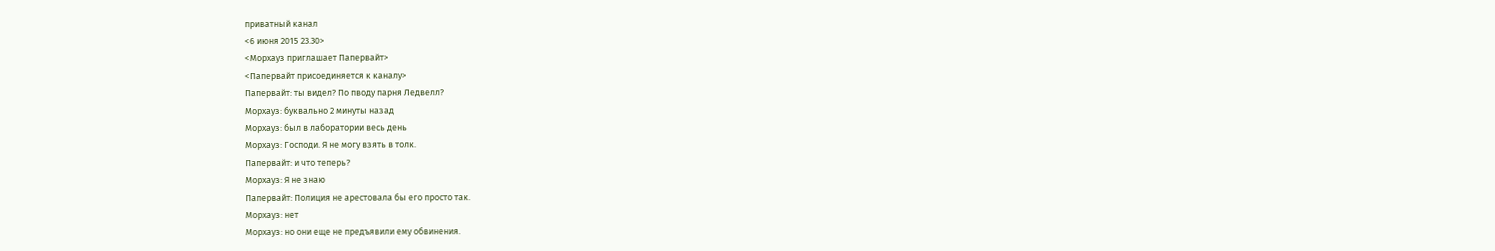приватный канал
<6 июня 2015 23.30>
<Морхауз приглашает Папервайт>
<Папервайт присоединяется к каналу>
Папервайт: ты видел? По пводу парня Ледвелл?
Морхауз: буквально 2 минуты назад
Морхауз: был в лаборатории весь день
Морхауз: Господи. Я не могу взять в толк.
Папервайт: и что теперь?
Морхауз: Я не знаю
Папервайт: Полиция не арестовала бы его просто так.
Морхауз: нет
Морхауз: но они еще не предъявили ему обвинения.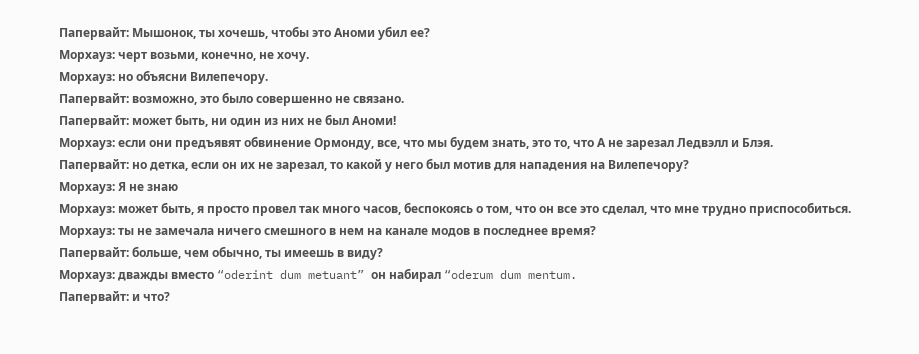Папервайт: Мышонок, ты хочешь, чтобы это Аноми убил ее?
Морхауз: черт возьми, конечно, не хочу.
Морхауз: но объясни Вилепечору.
Папервайт: возможно, это было совершенно не связано.
Папервайт: может быть, ни один из них не был Аноми!
Морхауз: если они предъявят обвинение Ормонду, все, что мы будем знать, это то, что А не зарезал Ледвэлл и Блэя.
Папервайт: но детка, если он их не зарезал, то какой у него был мотив для нападения на Вилепечору?
Морхауз: Я не знаю
Морхауз: может быть, я просто провел так много часов, беспокоясь о том, что он все это сделал, что мне трудно приспособиться.
Морхауз: ты не замечала ничего смешного в нем на канале модов в последнее время?
Папервайт: больше, чем обычно, ты имеешь в виду?
Морхауз: дважды вместо “oderint dum metuant” он набирал “oderum dum mentum.
Папервайт: и что?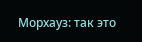Морхауз: так это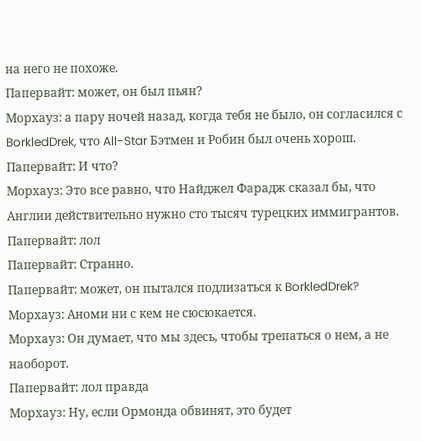на него не похоже.
Папервайт: может, он был пьян?
Морхауз: а пару ночей назад, когда тебя не было, он согласился с BorkledDrek, что All-Star Бэтмен и Робин был очень хорош.
Папервайт: И что?
Морхауз: Это все равно, что Найджел Фарадж сказал бы, что Англии действительно нужно сто тысяч турецких иммигрантов.
Папервайт: лол
Папервайт: Странно.
Папервайт: может, он пытался подлизаться к BorkledDrek?
Морхауз: Аноми ни с кем не сюсюкается.
Морхауз: Он думает, что мы здесь, чтобы трепаться о нем, а не наоборот.
Папервайт: лол правда
Морхауз: Ну, если Ормонда обвинят, это будет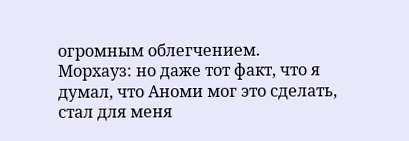огромным облегчением.
Морхауз: но даже тот факт, что я думал, что Аноми мог это сделать, стал для меня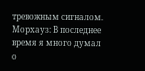тревожным сигналом.
Морхауз: В последнее время я много думал о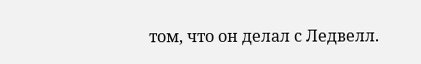том, что он делал с Ледвелл.